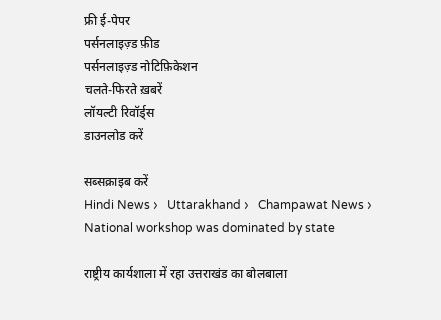फ्री ई-पेपर
पर्सनलाइज़्ड फ़ीड
पर्सनलाइज़्ड नोटिफ़िकेशन
चलते-फिरते ख़बरें
लॉयल्टी रिवॉर्ड्स
डाउनलोड करें

सब्सक्राइब करें
Hindi News ›   Uttarakhand ›   Champawat News ›   National workshop was dominated by state

राष्ट्रीय कार्यशाला में रहा उत्तराखंड का बोलबाला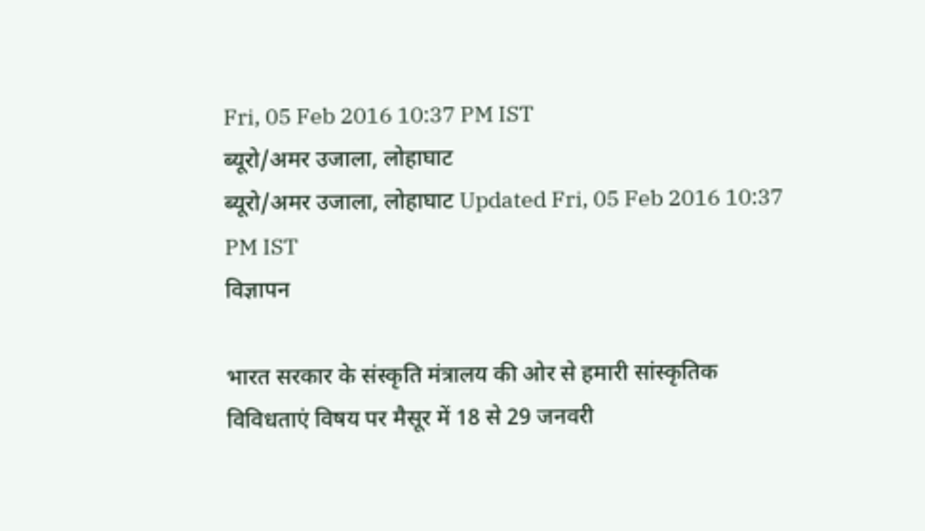Fri, 05 Feb 2016 10:37 PM IST
ब्यूरो/अमर उजाला, लोहाघाट
ब्यूरो/अमर उजाला, लोहाघाट Updated Fri, 05 Feb 2016 10:37 PM IST
विज्ञापन

भारत सरकार के संस्कृति मंत्रालय की ओर से हमारी सांस्कृतिक विविधताएं विषय पर मैसूर में 18 से 29 जनवरी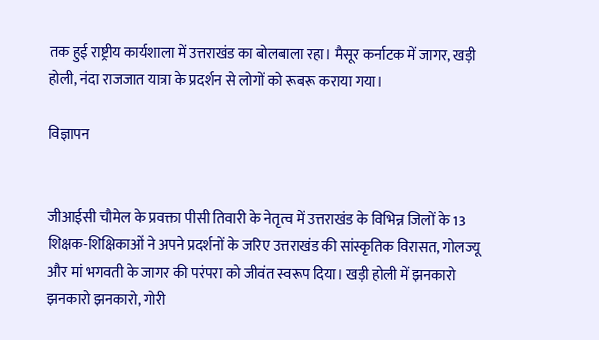तक हुई राष्ट्रीय कार्यशाला में उत्तराखंड का बोलबाला रहा। मैसूर कर्नाटक में जागर, खड़ी होली, नंदा राजजात यात्रा के प्रदर्शन से लोगों को रूबरू कराया गया।

विज्ञापन


जीआईसी चौमेल के प्रवक्ता पीसी तिवारी के नेतृत्व में उत्तराखंड के विभिन्न जिलों के 13 शिक्षक-शिक्षिकाओं ने अपने प्रदर्शनों के जरिए उत्तराखंड की सांस्कृतिक विरासत, गोलज्यू और मां भगवती के जागर की परंपरा को जीवंत स्वरूप दिया। खड़ी होली में झनकारो झनकारो झनकारो, गोरी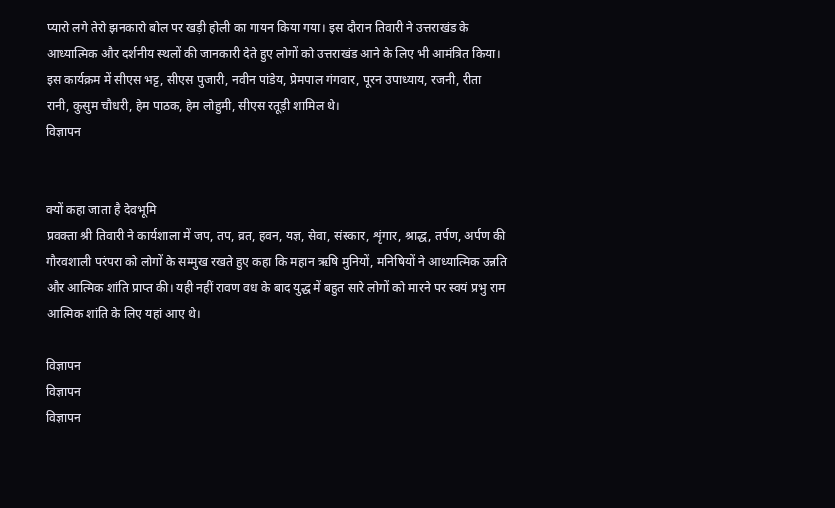प्यारो लगे तेरो झनकारो बोल पर खड़ी होली का गायन किया गया। इस दौरान तिवारी ने उत्तराखंड के आध्यात्मिक और दर्शनीय स्थलों की जानकारी देते हुए लोगों को उत्तराखंड आने के लिए भी आमंत्रित किया। इस कार्यक्रम में सीएस भट्ट, सीएस पुजारी, नवीन पांडेय, प्रेमपाल गंगवार, पूरन उपाध्याय, रजनी, रीता रानी, कुसुम चौधरी, हेम पाठक, हेम लोहुमी, सीएस रतूड़ी शामिल थे।
विज्ञापन


क्यों कहा जाता है देवभूमि
प्रवक्ता श्री तिवारी ने कार्यशाला में जप, तप, व्रत, हवन, यज्ञ, सेवा, संस्कार, शृंगार, श्राद्ध, तर्पण, अर्पण की गौरवशाली परंपरा को लोगों के सम्मुख रखते हुए कहा कि महान ऋषि मुनियों, मनिषियों ने आध्यात्मिक उन्नति और आत्मिक शांति प्राप्त की। यही नहीं रावण वध के बाद युद्ध में बहुत सारे लोगों को मारने पर स्वयं प्रभु राम आत्मिक शांति के लिए यहां आए थे।

विज्ञापन
विज्ञापन
विज्ञापन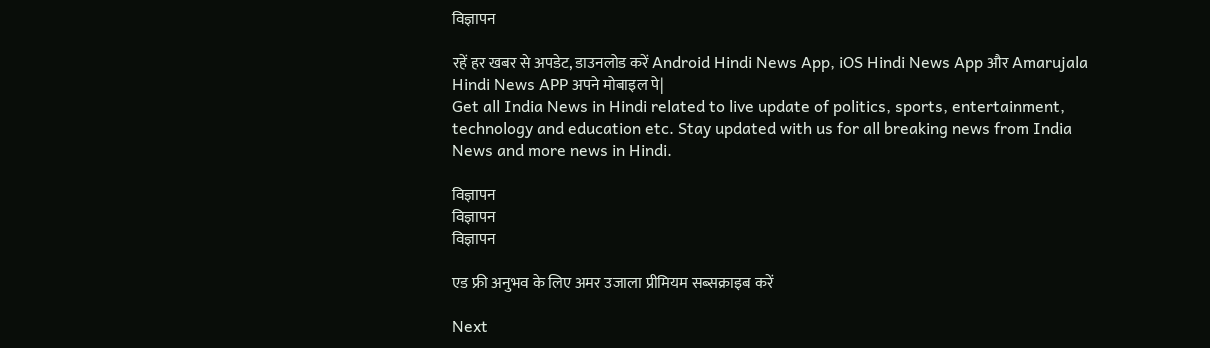विज्ञापन

रहें हर खबर से अपडेट, डाउनलोड करें Android Hindi News App, iOS Hindi News App और Amarujala Hindi News APP अपने मोबाइल पे|
Get all India News in Hindi related to live update of politics, sports, entertainment, technology and education etc. Stay updated with us for all breaking news from India News and more news in Hindi.

विज्ञापन
विज्ञापन
विज्ञापन

एड फ्री अनुभव के लिए अमर उजाला प्रीमियम सब्सक्राइब करें

Next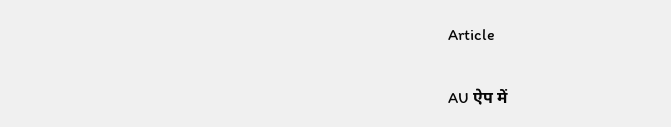Article

AU ऐप में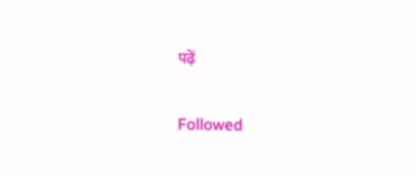पढ़ें

Followed